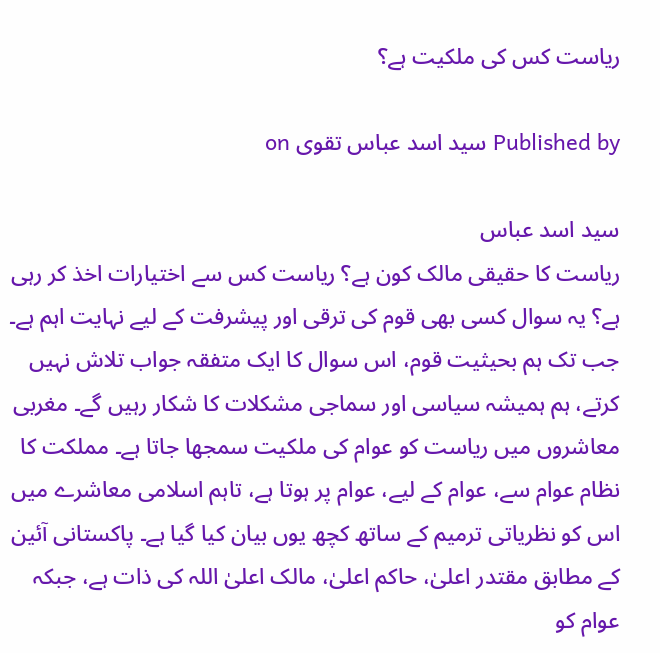ریاست کس کی ملکیت ہے؟

Published by سید اسد عباس تقوی on

سید اسد عباس
ریاست کا حقیقی مالک کون ہے؟ ریاست کس سے اختیارات اخذ کر رہی ہے؟ یہ سوال کسی بھی قوم کی ترقی اور پیشرفت کے لیے نہایت اہم ہے۔ جب تک ہم بحیثیت قوم، اس سوال کا ایک متفقہ جواب تلاش نہیں کرتے، ہم ہمیشہ سیاسی اور سماجی مشکلات کا شکار رہیں گے۔ مغربی معاشروں میں ریاست کو عوام کی ملکیت سمجھا جاتا ہے۔ مملکت کا نظام عوام سے، عوام کے لیے، عوام پر ہوتا ہے، تاہم اسلامی معاشرے میں اس کو نظریاتی ترمیم کے ساتھ کچھ یوں بیان کیا گیا ہے۔ پاکستانی آئین کے مطابق مقتدر اعلیٰ، حاکم اعلیٰ، مالک اعلیٰ اللہ کی ذات ہے، جبکہ عوام کو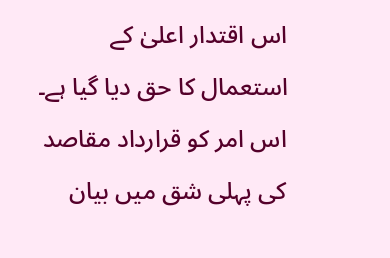اس اقتدار اعلیٰ کے استعمال کا حق دیا گیا ہے۔ اس امر کو قرارداد مقاصد کی پہلی شق میں بیان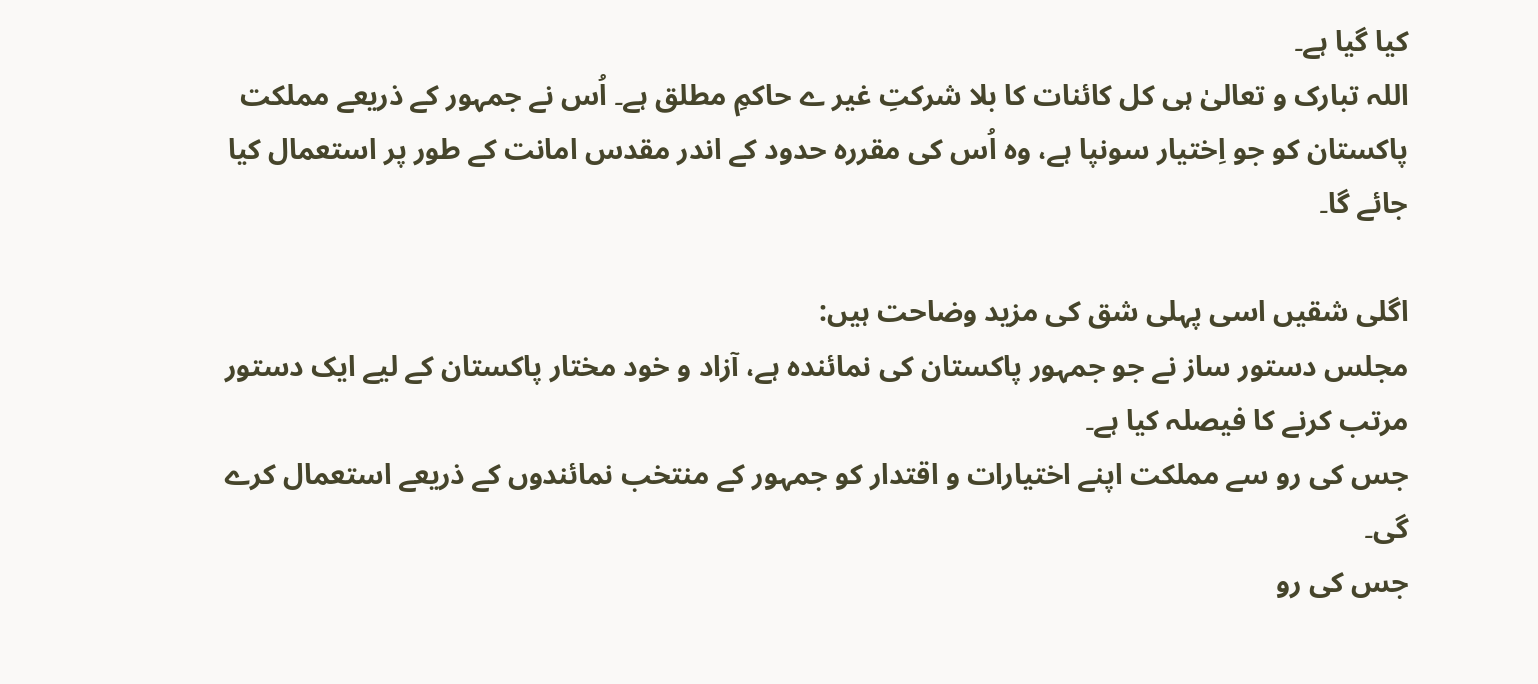کیا گیا ہے۔
اللہ تبارک و تعالیٰ ہی کل کائنات کا بلا شرکتِ غیر ے حاکمِ مطلق ہے۔ اُس نے جمہور کے ذریعے مملکت پاکستان کو جو اِختیار سونپا ہے، وہ اُس کی مقررہ حدود کے اندر مقدس امانت کے طور پر استعمال کیا جائے گا۔

اگلی شقیں اسی پہلی شق کی مزید وضاحت ہیں:
مجلس دستور ساز نے جو جمہور پاکستان کی نمائندہ ہے، آزاد و خود مختار پاکستان کے لیے ایک دستور مرتب کرنے کا فیصلہ کیا ہے۔
جس کی رو سے مملکت اپنے اختیارات و اقتدار کو جمہور کے منتخب نمائندوں کے ذریعے استعمال کرے گی۔
جس کی رو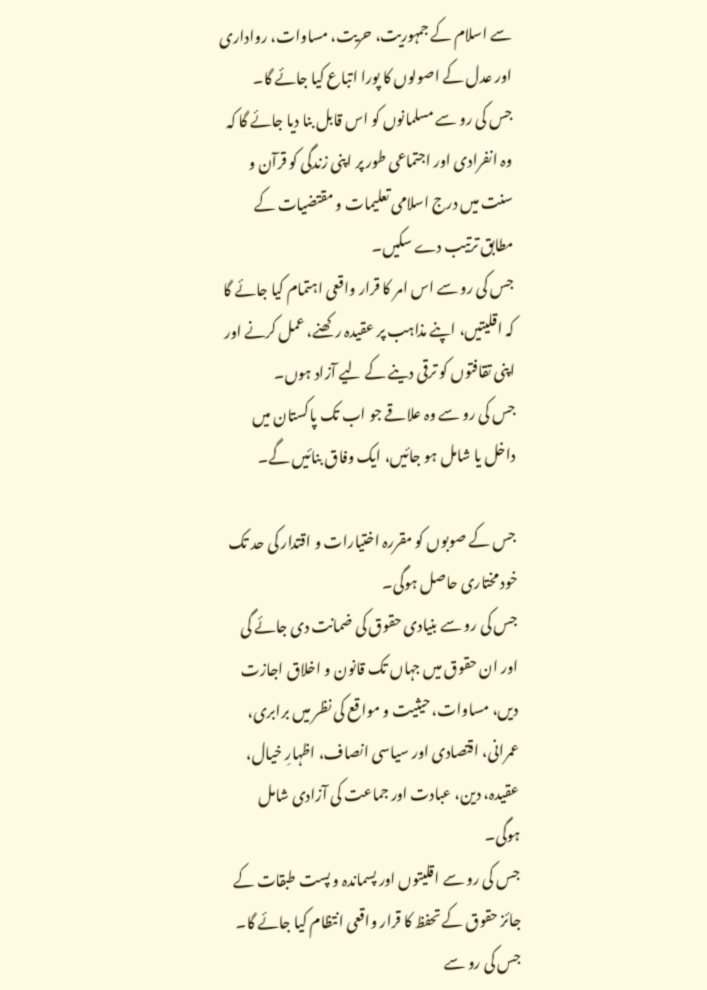سے اسلام کے جمہوریت، حریت، مساوات، رواداری اور عدل کے اصولوں کا پورا اتباع کیا جائے گا۔
جس کی رو سے مسلمانوں کو اس قابل بنا دیا جائے گا کہ وہ انفرادی اور اجتماعی طور پر اپنی زندگی کو قرآن و سنت میں درج اسلامی تعلیمات و مقتضیات کے مطابق ترتیب دے سکیں۔
جس کی رو سے اس امر کا قرار واقعی اہتمام کیا جائے گا کہ اقلیتیں، اپنے مذاہب پر عقیدہ رکھنے، عمل کرنے اور اپنی تقافتوں کو ترقی دینے کے لیے آزاد ہوں۔
جس کی رو سے وہ علاقے جو اب تک پاکستان میں داخل یا شامل ہو جائیں، ایک وفاق بنائیں گے۔

جس کے صوبوں کو مقررہ اختیارات و اقتدار کی حد تک خود مختاری حاصل ہوگی۔
جس کی رو سے بنیادی حقوق کی ضمانت دی جائے گی اور ان حقوق میں جہاں تک قانون و اخلاق اجازت دیں، مساوات، حیثیت و مواقع کی نظر میں برابری، عمرانی، اقتصادی اور سیاسی انصاف، اظہارِ خیال، عقیدہ، دین، عبادت اور جماعت کی آزادی شامل ہوگی۔
جس کی رو سے اقلیتوں اور پسماندہ و پست طبقات کے جائز حقوق کے تحفظ کا قرار واقعی انتظام کیا جائے گا۔
جس کی رو سے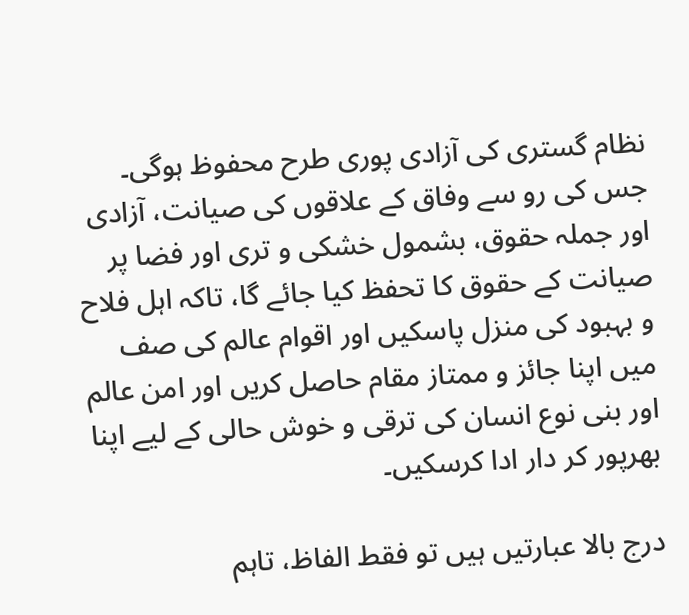نظام گستری کی آزادی پوری طرح محفوظ ہوگی۔
جس کی رو سے وفاق کے علاقوں کی صیانت، آزادی اور جملہ حقوق، بشمول خشکی و تری اور فضا پر صیانت کے حقوق کا تحفظ کیا جائے گا، تاکہ اہل فلاح و بہبود کی منزل پاسکیں اور اقوام عالم کی صف میں اپنا جائز و ممتاز مقام حاصل کریں اور امن عالم اور بنی نوع انسان کی ترقی و خوش حالی کے لیے اپنا بھرپور کر دار ادا کرسکیں۔

درج بالا عبارتیں ہیں تو فقط الفاظ، تاہم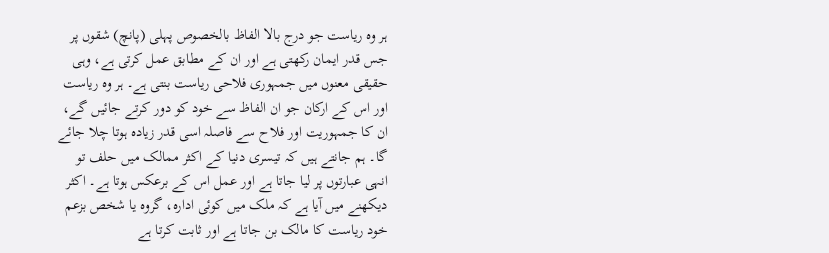ہر وہ ریاست جو درج بالا الفاظ بالخصوص پہلی (پانچ) شقوں پر جس قدر ایمان رکھتی ہے اور ان کے مطابق عمل کرتی ہے، وہی حقیقی معنوں میں جمہوری فلاحی ریاست بنتی ہے۔ ہر وہ ریاست اور اس کے ارکان جو ان الفاظ سے خود کو دور کرتے جائیں گے، ان کا جمہوریت اور فلاح سے فاصلہ اسی قدر زیادہ ہوتا چلا جائے گا۔ ہم جانتے ہیں کہ تیسری دنیا کے اکثر ممالک میں حلف تو انہی عبارتوں پر لیا جاتا ہے اور عمل اس کے برعکس ہوتا ہے۔ اکثر دیکھنے میں آیا ہے کہ ملک میں کوئی ادارہ، گروہ یا شخص بزعم خود ریاست کا مالک بن جاتا ہے اور ثابت کرتا ہے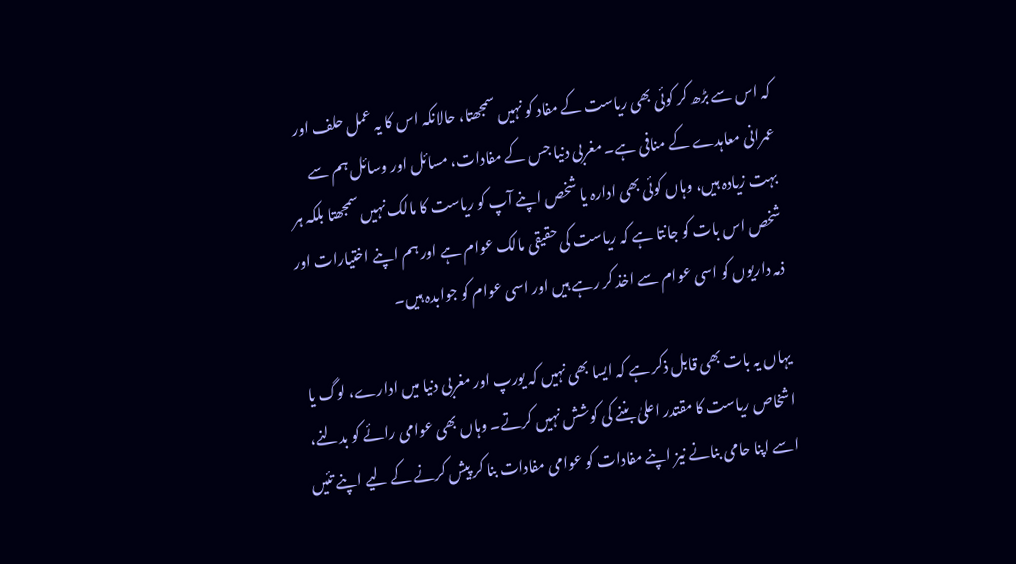کہ اس سے بڑھ کر کوئی بھی ریاست کے مفاد کو نہیں سمجھتا، حالانکہ اس کا یہ عمل حلف اور عمرانی معاہدے کے منافی ہے۔ مغربی دنیا جس کے مفادات، مسائل اور وسائل ہم سے بہت زیادہ ہیں، وہاں کوئی بھی ادارہ یا شخص اپنے آپ کو ریاست کا مالک نہیں سمجھتا بلکہ ہر شخص اس بات کو جانتا ہے کہ ریاست کی حقیقی مالک عوام ہے اور ہم اپنے اختیارات اور ذمہ داریوں کو اسی عوام سے اخذ کر رہے ہیں اور اسی عوام کو جوابدہ ہیں۔

یہاں یہ بات بھی قابل ذکر ہے کہ ایسا بھی نہیں کہ یورپ اور مغربی دنیا میں ادارے، لوگ یا اشخاص ریاست کا مقتدر اعلیٰ بننے کی کوشش نہیں کرتے۔ وہاں بھی عوامی رائے کو بدلنے، اسے اپنا حامی بنانے نیز اپنے مفادات کو عوامی مفادات بنا کر پیش کرنے کے لیے اپنے تئیں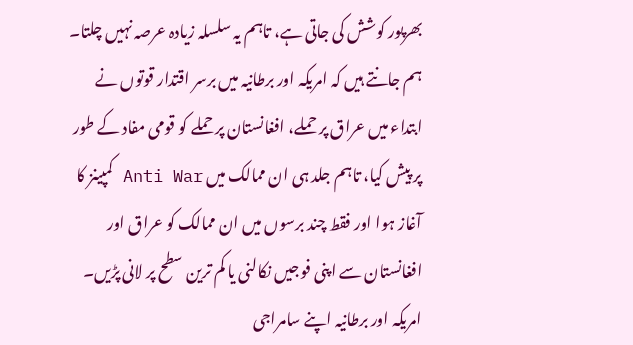بھرپور کوشش کی جاتی ہے، تاہم یہ سلسلہ زیادہ عرصہ نہیں چلتا۔ ہم جانتے ہیں کہ امریکہ اور برطانیہ میں برسر اقتدار قوتوں نے ابتداء میں عراق پر حملے، افغانستان پر حملے کو قومی مفاد کے طور پر پیش کیا، تاہم جلد ہی ان ممالک میں Anti War کمپینز کا آغاز ہوا اور فقط چند برسوں میں ان ممالک کو عراق اور افغانستان سے اپنی فوجیں نکالنی یا کم ترین سطح پر لانی پڑیں۔ امریکہ اور برطانیہ اپنے سامراجی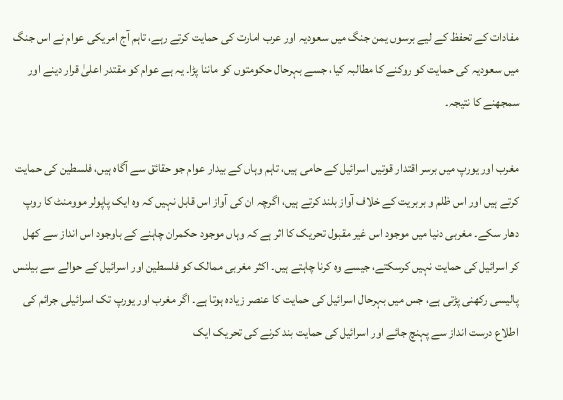مفادات کے تحفظ کے لیے برسوں یمن جنگ میں سعودیہ اور عرب امارت کی حمایت کرتے رہے، تاہم آج امریکی عوام نے اس جنگ میں سعودیہ کی حمایت کو روکنے کا مطالبہ کیا، جسے بہرحال حکومتوں کو ماننا پڑا۔ یہ ہے عوام کو مقتدر اعلیٰ قرار دینے اور سمجھنے کا نتیجہ۔

مغرب اور یورپ میں برسر اقتدار قوتیں اسرائیل کے حامی ہیں، تاہم وہاں کے بیدار عوام جو حقائق سے آگاہ ہیں، فلسطین کی حمایت کرتے ہیں اور اس ظلم و بربریت کے خلاف آواز بلند کرتے ہیں، اگرچہ ان کی آواز اس قابل نہیں کہ وہ ایک پاپولر موومنٹ کا روپ دھار سکے۔ مغربی دنیا میں موجود اس غیر مقبول تحریک کا اثر ہے کہ وہاں موجود حکمران چاہنے کے باوجود اس انداز سے کھل کر اسرائیل کی حمایت نہیں کرسکتے، جیسے وہ کرنا چاہتے ہیں۔ اکثر مغربی ممالک کو فلسطین اور اسرائیل کے حوالے سے بیلنس پالیسی رکھنی پڑتی ہے، جس میں بہرحال اسرائیل کی حمایت کا عنصر زیادہ ہوتا ہے۔ اگر مغرب اور یورپ تک اسرائیلی جرائم کی اطلاع درست انداز سے پہنچ جائے اور اسرائیل کی حمایت بند کرنے کی تحریک ایک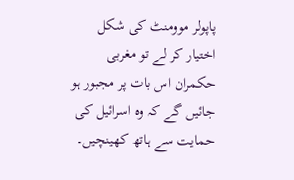پاپولر موومنٹ کی شکل اختیار کر لے تو مغربی حکمران اس بات پر مجبور ہو جائیں گے کہ وہ اسرائیل کی حمایت سے ہاتھ کھینچیں۔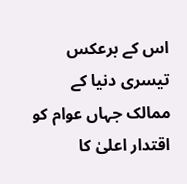اس کے برعکس تیسری دنیا کے ممالک جہاں عوام کو اقتدار اعلیٰ کا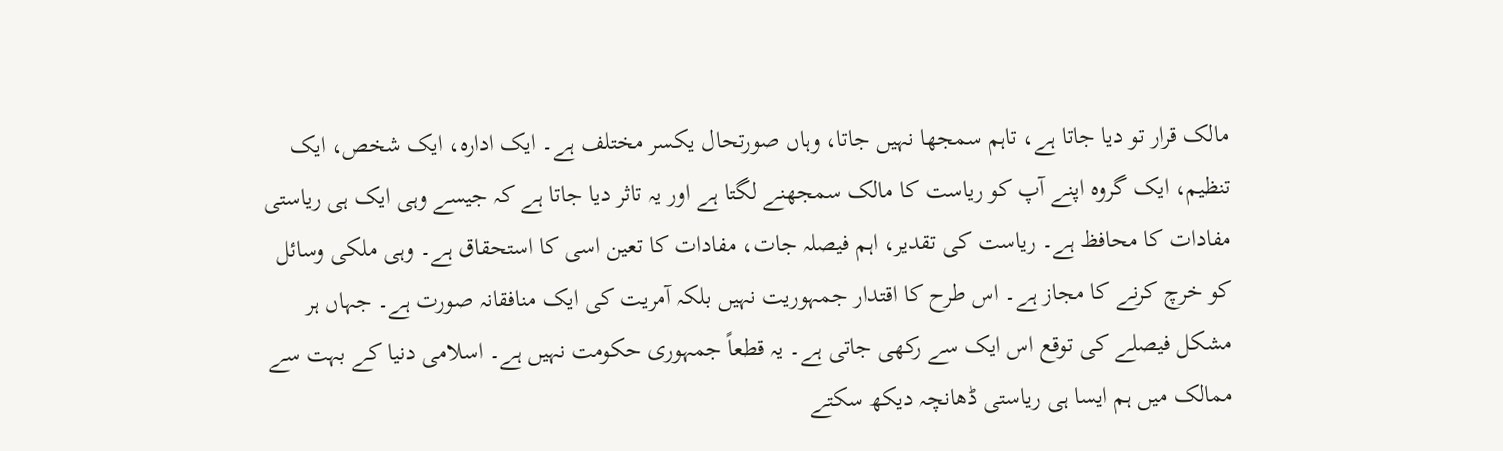مالک قرار تو دیا جاتا ہے، تاہم سمجھا نہیں جاتا، وہاں صورتحال یکسر مختلف ہے۔ ایک ادارہ، ایک شخص، ایک تنظیم، ایک گروہ اپنے آپ کو ریاست کا مالک سمجھنے لگتا ہے اور یہ تاثر دیا جاتا ہے کہ جیسے وہی ایک ہی ریاستی مفادات کا محافظ ہے۔ ریاست کی تقدیر، اہم فیصلہ جات، مفادات کا تعین اسی کا استحقاق ہے۔ وہی ملکی وسائل کو خرچ کرنے کا مجاز ہے۔ اس طرح کا اقتدار جمہوریت نہیں بلکہ آمریت کی ایک منافقانہ صورت ہے۔ جہاں ہر مشکل فیصلے کی توقع اس ایک سے رکھی جاتی ہے۔ یہ قطعاً جمہوری حکومت نہیں ہے۔ اسلامی دنیا کے بہت سے ممالک میں ہم ایسا ہی ریاستی ڈھانچہ دیکھ سکتے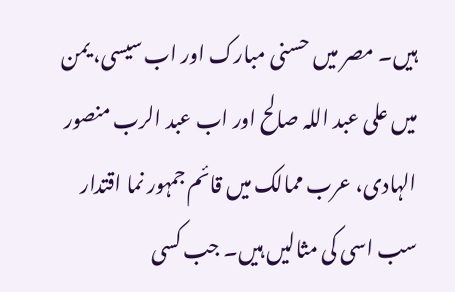ہیں۔ مصر میں حسنی مبارک اور اب سیسی، یمن میں علی عبد اللہ صالح اور اب عبد الرب منصور الہادی، عرب ممالک میں قائم جمہور نما اقتدار سب اسی کی مثالیں ہیں۔ جب کسی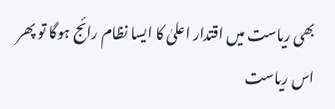بھی ریاست میں اقتدار اعلیٰ کا ایسا نظام رائج ہوگا تو پھر اس ریاست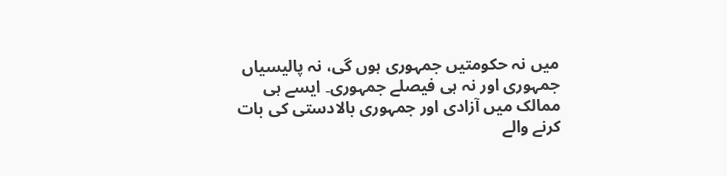میں نہ حکومتیں جمہوری ہوں گی، نہ پالیسیاں جمہوری اور نہ ہی فیصلے جمہوری۔ ایسے ہی ممالک میں آزادی اور جمہوری بالادستی کی بات کرنے والے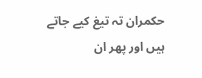حکمران تہ تیغ کیے جاتے ہیں اور پھر ان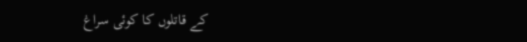کے قاتلوں کا کوئی سراغ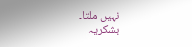نہیں ملتا۔
بشکریہ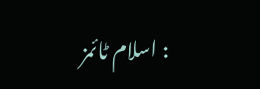: اسلام ٹائمز